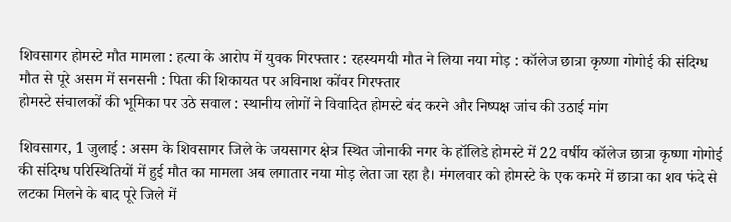शिवसागर होमस्टे मौत मामला : हत्या के आरोप में युवक गिरफ्तार : रहस्यमयी मौत ने लिया नया मोड़ : कॉलेज छात्रा कृष्णा गोगोई की संदिग्ध मौत से पूरे असम में सनसनी : पिता की शिकायत पर अविनाश कोंवर गिरफ्तार
होमस्टे संचालकों की भूमिका पर उठे सवाल : स्थानीय लोगों ने विवादित होमस्टे बंद करने और निष्पक्ष जांच की उठाई मांग

शिवसागर, 1 जुलाई : असम के शिवसागर जिले के जयसागर क्षेत्र स्थित जोनाकी नगर के हॉलिडे होमस्टे में 22 वर्षीय कॉलेज छात्रा कृष्णा गोगोई की संदिग्ध परिस्थितियों में हुई मौत का मामला अब लगातार नया मोड़ लेता जा रहा है। मंगलवार को होमस्टे के एक कमरे में छात्रा का शव फंदे से लटका मिलने के बाद पूरे जिले में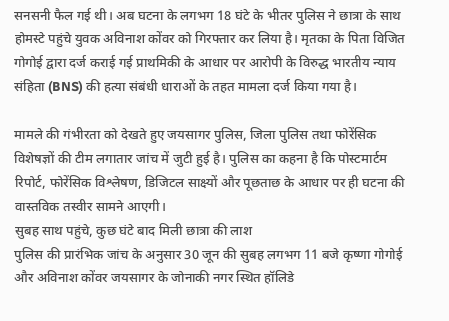सनसनी फैल गई थी। अब घटना के लगभग 18 घंटे के भीतर पुलिस ने छात्रा के साथ होमस्टे पहुंचे युवक अविनाश कोंवर को गिरफ्तार कर लिया है। मृतका के पिता विजित गोगोई द्वारा दर्ज कराई गई प्राथमिकी के आधार पर आरोपी के विरुद्ध भारतीय न्याय संहिता (BNS) की हत्या संबंधी धाराओं के तहत मामला दर्ज किया गया है।

मामले की गंभीरता को देखते हुए जयसागर पुलिस, जिला पुलिस तथा फोरेंसिक विशेषज्ञों की टीम लगातार जांच में जुटी हुई है। पुलिस का कहना है कि पोस्टमार्टम रिपोर्ट, फोरेंसिक विश्लेषण, डिजिटल साक्ष्यों और पूछताछ के आधार पर ही घटना की वास्तविक तस्वीर सामने आएगी।
सुबह साथ पहुंचे, कुछ घंटे बाद मिली छात्रा की लाश
पुलिस की प्रारंभिक जांच के अनुसार 30 जून की सुबह लगभग 11 बजे कृष्णा गोगोई और अविनाश कोंवर जयसागर के जोनाकी नगर स्थित हॉलिडे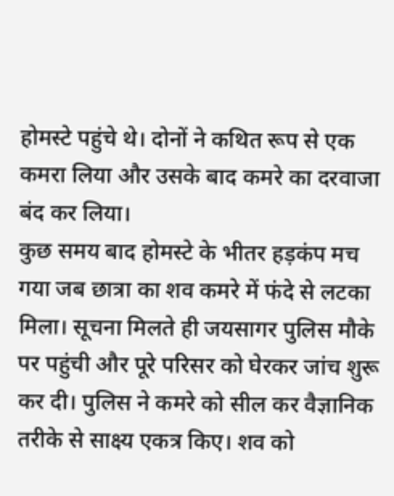होमस्टे पहुंचे थे। दोनों ने कथित रूप से एक कमरा लिया और उसके बाद कमरे का दरवाजा बंद कर लिया।
कुछ समय बाद होमस्टे के भीतर हड़कंप मच गया जब छात्रा का शव कमरे में फंदे से लटका मिला। सूचना मिलते ही जयसागर पुलिस मौके पर पहुंची और पूरे परिसर को घेरकर जांच शुरू कर दी। पुलिस ने कमरे को सील कर वैज्ञानिक तरीके से साक्ष्य एकत्र किए। शव को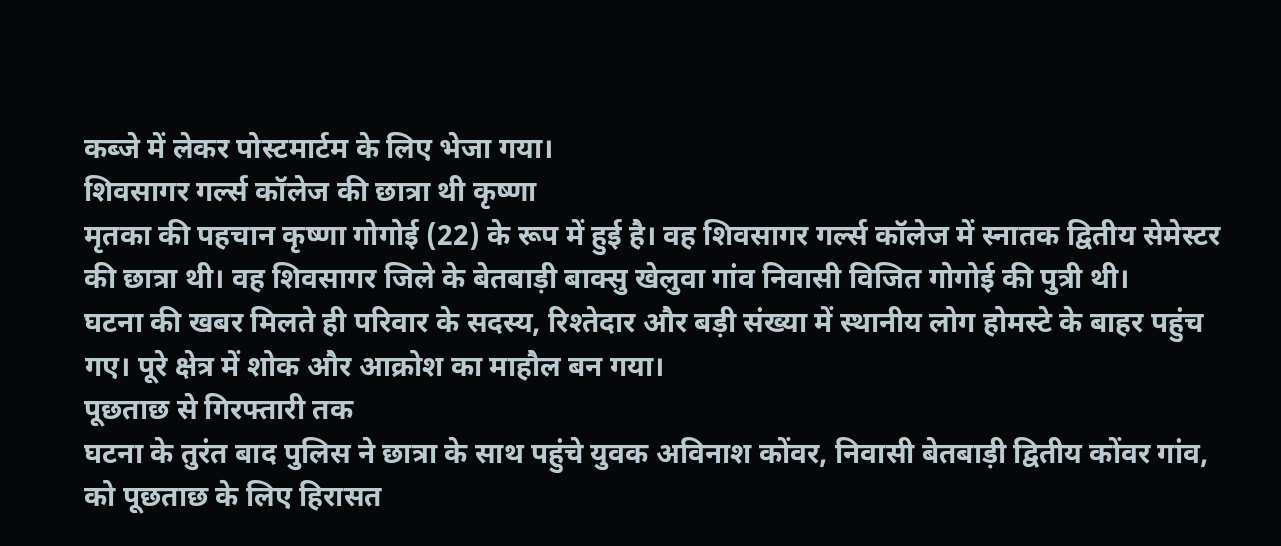कब्जे में लेकर पोस्टमार्टम के लिए भेजा गया।
शिवसागर गर्ल्स कॉलेज की छात्रा थी कृष्णा
मृतका की पहचान कृष्णा गोगोई (22) के रूप में हुई है। वह शिवसागर गर्ल्स कॉलेज में स्नातक द्वितीय सेमेस्टर की छात्रा थी। वह शिवसागर जिले के बेतबाड़ी बाक्सु खेलुवा गांव निवासी विजित गोगोई की पुत्री थी।
घटना की खबर मिलते ही परिवार के सदस्य, रिश्तेदार और बड़ी संख्या में स्थानीय लोग होमस्टे के बाहर पहुंच गए। पूरे क्षेत्र में शोक और आक्रोश का माहौल बन गया।
पूछताछ से गिरफ्तारी तक
घटना के तुरंत बाद पुलिस ने छात्रा के साथ पहुंचे युवक अविनाश कोंवर, निवासी बेतबाड़ी द्वितीय कोंवर गांव, को पूछताछ के लिए हिरासत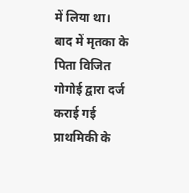में लिया था।
बाद में मृतका के पिता विजित गोगोई द्वारा दर्ज कराई गई प्राथमिकी के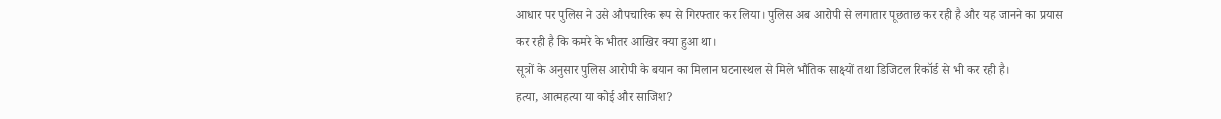आधार पर पुलिस ने उसे औपचारिक रूप से गिरफ्तार कर लिया। पुलिस अब आरोपी से लगातार पूछताछ कर रही है और यह जानने का प्रयास कर रही है कि कमरे के भीतर आखिर क्या हुआ था।
सूत्रों के अनुसार पुलिस आरोपी के बयान का मिलान घटनास्थल से मिले भौतिक साक्ष्यों तथा डिजिटल रिकॉर्ड से भी कर रही है।
हत्या, आत्महत्या या कोई और साजिश?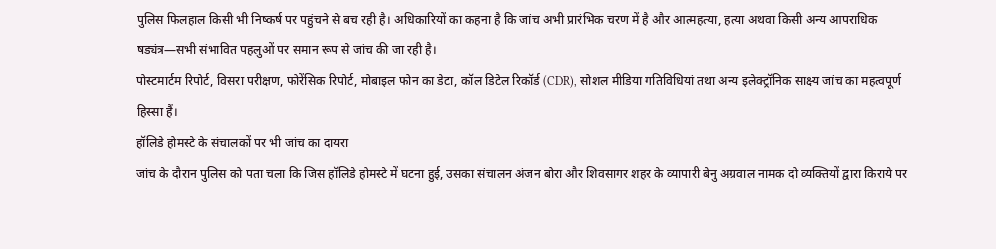पुलिस फिलहाल किसी भी निष्कर्ष पर पहुंचने से बच रही है। अधिकारियों का कहना है कि जांच अभी प्रारंभिक चरण में है और आत्महत्या, हत्या अथवा किसी अन्य आपराधिक षड्यंत्र—सभी संभावित पहलुओं पर समान रूप से जांच की जा रही है।
पोस्टमार्टम रिपोर्ट, विसरा परीक्षण, फोरेंसिक रिपोर्ट, मोबाइल फोन का डेटा, कॉल डिटेल रिकॉर्ड (CDR), सोशल मीडिया गतिविधियां तथा अन्य इलेक्ट्रॉनिक साक्ष्य जांच का महत्वपूर्ण हिस्सा हैं।
हॉलिडे होमस्टे के संचालकों पर भी जांच का दायरा
जांच के दौरान पुलिस को पता चला कि जिस हॉलिडे होमस्टे में घटना हुई, उसका संचालन अंजन बोरा और शिवसागर शहर के व्यापारी बेनु अग्रवाल नामक दो व्यक्तियों द्वारा किराये पर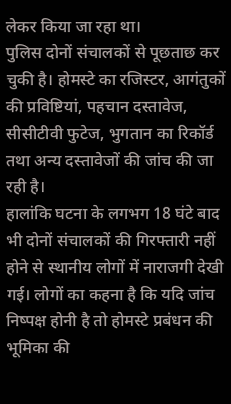लेकर किया जा रहा था।
पुलिस दोनों संचालकों से पूछताछ कर चुकी है। होमस्टे का रजिस्टर, आगंतुकों की प्रविष्टियां, पहचान दस्तावेज, सीसीटीवी फुटेज, भुगतान का रिकॉर्ड तथा अन्य दस्तावेजों की जांच की जा रही है।
हालांकि घटना के लगभग 18 घंटे बाद भी दोनों संचालकों की गिरफ्तारी नहीं होने से स्थानीय लोगों में नाराजगी देखी गई। लोगों का कहना है कि यदि जांच निष्पक्ष होनी है तो होमस्टे प्रबंधन की भूमिका की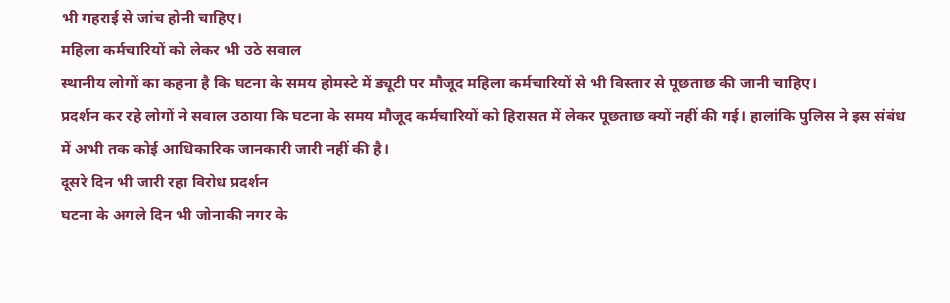भी गहराई से जांच होनी चाहिए।
महिला कर्मचारियों को लेकर भी उठे सवाल
स्थानीय लोगों का कहना है कि घटना के समय होमस्टे में ड्यूटी पर मौजूद महिला कर्मचारियों से भी विस्तार से पूछताछ की जानी चाहिए।
प्रदर्शन कर रहे लोगों ने सवाल उठाया कि घटना के समय मौजूद कर्मचारियों को हिरासत में लेकर पूछताछ क्यों नहीं की गई। हालांकि पुलिस ने इस संबंध में अभी तक कोई आधिकारिक जानकारी जारी नहीं की है।
दूसरे दिन भी जारी रहा विरोध प्रदर्शन
घटना के अगले दिन भी जोनाकी नगर के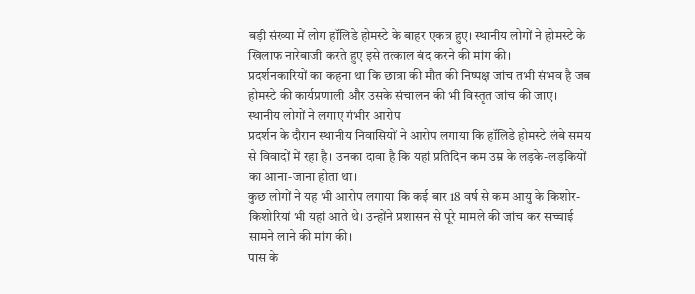बड़ी संख्या में लोग हॉलिडे होमस्टे के बाहर एकत्र हुए। स्थानीय लोगों ने होमस्टे के खिलाफ नारेबाजी करते हुए इसे तत्काल बंद करने की मांग की।
प्रदर्शनकारियों का कहना था कि छात्रा की मौत की निष्पक्ष जांच तभी संभव है जब होमस्टे की कार्यप्रणाली और उसके संचालन की भी विस्तृत जांच की जाए।
स्थानीय लोगों ने लगाए गंभीर आरोप
प्रदर्शन के दौरान स्थानीय निवासियों ने आरोप लगाया कि हॉलिडे होमस्टे लंबे समय से विवादों में रहा है। उनका दावा है कि यहां प्रतिदिन कम उम्र के लड़के-लड़कियों का आना-जाना होता था।
कुछ लोगों ने यह भी आरोप लगाया कि कई बार 18 वर्ष से कम आयु के किशोर-किशोरियां भी यहां आते थे। उन्होंने प्रशासन से पूरे मामले की जांच कर सच्चाई सामने लाने की मांग की।
पास के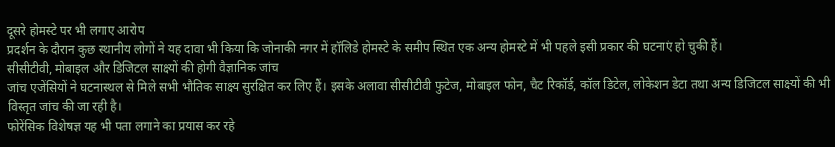दूसरे होमस्टे पर भी लगाए आरोप
प्रदर्शन के दौरान कुछ स्थानीय लोगों ने यह दावा भी किया कि जोनाकी नगर में हॉलिडे होमस्टे के समीप स्थित एक अन्य होमस्टे में भी पहले इसी प्रकार की घटनाएं हो चुकी हैं।
सीसीटीवी, मोबाइल और डिजिटल साक्ष्यों की होगी वैज्ञानिक जांच
जांच एजेंसियों ने घटनास्थल से मिले सभी भौतिक साक्ष्य सुरक्षित कर लिए हैं। इसके अलावा सीसीटीवी फुटेज, मोबाइल फोन, चैट रिकॉर्ड, कॉल डिटेल, लोकेशन डेटा तथा अन्य डिजिटल साक्ष्यों की भी विस्तृत जांच की जा रही है।
फोरेंसिक विशेषज्ञ यह भी पता लगाने का प्रयास कर रहे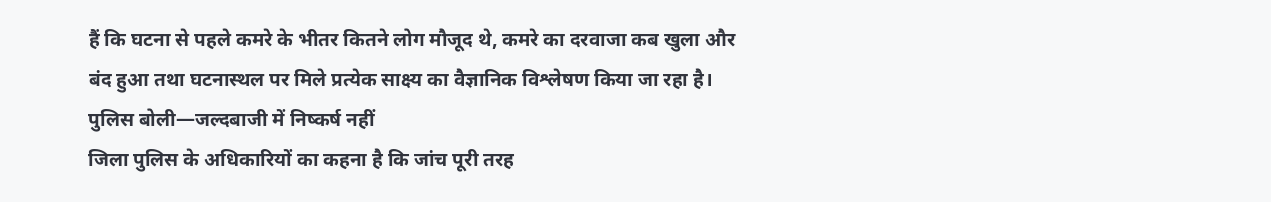हैं कि घटना से पहले कमरे के भीतर कितने लोग मौजूद थे, कमरे का दरवाजा कब खुला और बंद हुआ तथा घटनास्थल पर मिले प्रत्येक साक्ष्य का वैज्ञानिक विश्लेषण किया जा रहा है।
पुलिस बोली—जल्दबाजी में निष्कर्ष नहीं
जिला पुलिस के अधिकारियों का कहना है कि जांच पूरी तरह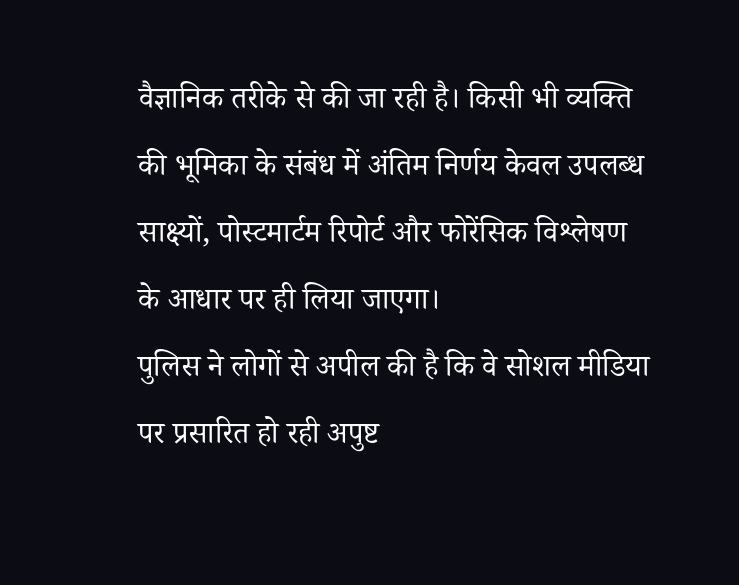वैज्ञानिक तरीके से की जा रही है। किसी भी व्यक्ति की भूमिका के संबंध में अंतिम निर्णय केवल उपलब्ध साक्ष्यों, पोस्टमार्टम रिपोर्ट और फोरेंसिक विश्लेषण के आधार पर ही लिया जाएगा।
पुलिस ने लोगों से अपील की है कि वे सोशल मीडिया पर प्रसारित हो रही अपुष्ट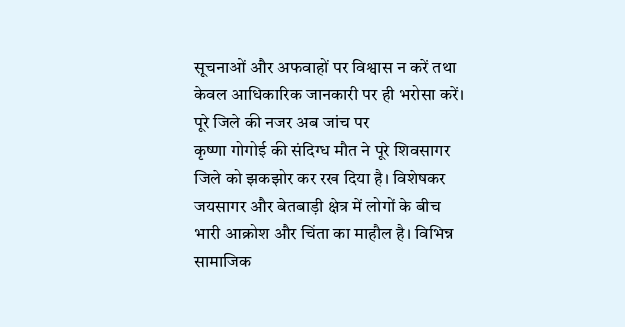सूचनाओं और अफवाहों पर विश्वास न करें तथा केवल आधिकारिक जानकारी पर ही भरोसा करें।
पूरे जिले की नजर अब जांच पर
कृष्णा गोगोई की संदिग्ध मौत ने पूरे शिवसागर जिले को झकझोर कर रख दिया है। विशेषकर जयसागर और बेतबाड़ी क्षेत्र में लोगों के बीच भारी आक्रोश और चिंता का माहौल है। विभिन्न सामाजिक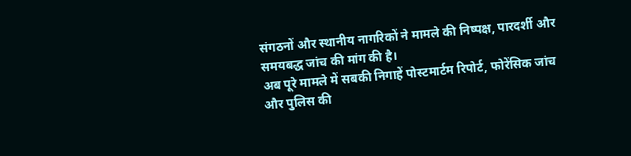संगठनों और स्थानीय नागरिकों ने मामले की निष्पक्ष, पारदर्शी और समयबद्ध जांच की मांग की है।
अब पूरे मामले में सबकी निगाहें पोस्टमार्टम रिपोर्ट, फोरेंसिक जांच और पुलिस की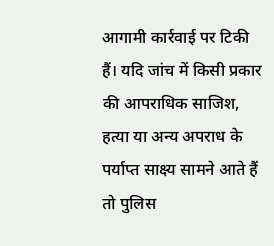आगामी कार्रवाई पर टिकी हैं। यदि जांच में किसी प्रकार की आपराधिक साजिश, हत्या या अन्य अपराध के पर्याप्त साक्ष्य सामने आते हैं तो पुलिस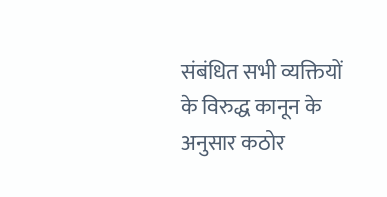संबंधित सभी व्यक्तियों के विरुद्ध कानून के अनुसार कठोर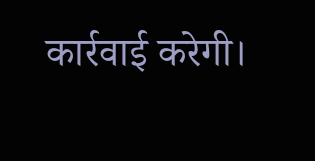कार्रवाई करेगी।